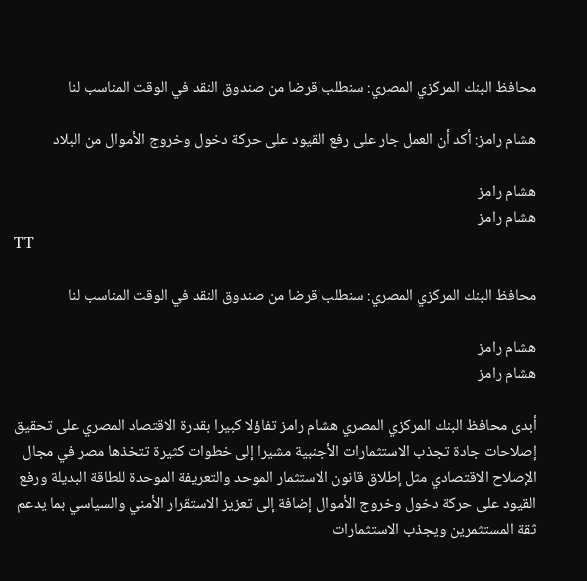محافظ البنك المركزي المصري: سنطلب قرضا من صندوق النقد في الوقت المناسب لنا

هشام رامز: أكد أن العمل جار على رفع القيود على حركة دخول وخروج الأموال من البلاد

هشام رامز
هشام رامز
TT

محافظ البنك المركزي المصري: سنطلب قرضا من صندوق النقد في الوقت المناسب لنا

هشام رامز
هشام رامز

أبدى محافظ البنك المركزي المصري هشام رامز تفاؤلا كبيرا بقدرة الاقتصاد المصري على تحقيق إصلاحات جادة تجذب الاستثمارات الأجنبية مشيرا إلى خطوات كثيرة تتخذها مصر في مجال الإصلاح الاقتصادي مثل إطلاق قانون الاستثمار الموحد والتعريفة الموحدة للطاقة البديلة ورفع القيود على حركة دخول وخروج الأموال إضافة إلى تعزيز الاستقرار الأمني والسياسي بما يدعم ثقة المستثمرين ويجذب الاستثمارات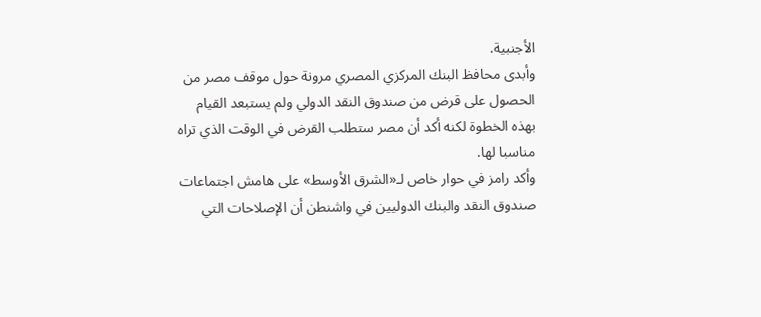الأجنبية.
وأبدى محافظ البنك المركزي المصري مرونة حول موقف مصر من الحصول على قرض من صندوق النقد الدولي ولم يستبعد القيام بهذه الخطوة لكنه أكد أن مصر ستطلب القرض في الوقت الذي تراه مناسبا لها.
وأكد رامز في حوار خاص لـ«الشرق الأوسط» على هامش اجتماعات صندوق النقد والبنك الدوليين في واشنطن أن الإصلاحات التي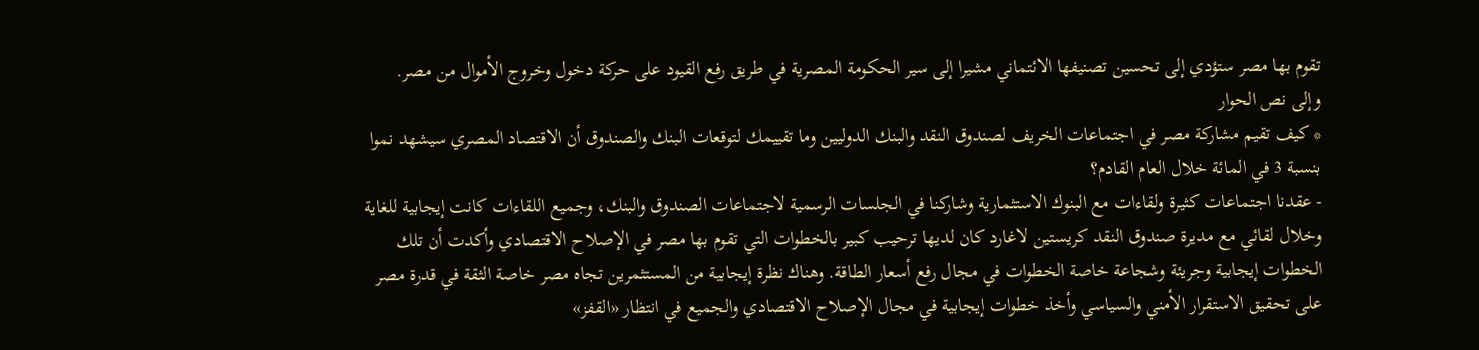تقوم بها مصر ستؤدي إلى تحسين تصنيفها الائتماني مشيرا إلى سير الحكومة المصرية في طريق رفع القيود على حركة دخول وخروج الأموال من مصر.
وإلى نص الحوار
* كيف تقيم مشاركة مصر في اجتماعات الخريف لصندوق النقد والبنك الدوليين وما تقييمك لتوقعات البنك والصندوق أن الاقتصاد المصري سيشهد نموا بنسبة 3 في المائة خلال العام القادم؟
- عقدنا اجتماعات كثيرة ولقاءات مع البنوك الاستثمارية وشاركنا في الجلسات الرسمية لاجتماعات الصندوق والبنك، وجميع اللقاءات كانت إيجابية للغاية وخلال لقائي مع مديرة صندوق النقد كريستين لاغارد كان لديها ترحيب كبير بالخطوات التي تقوم بها مصر في الإصلاح الاقتصادي وأكدت أن تلك الخطوات إيجابية وجريئة وشجاعة خاصة الخطوات في مجال رفع أسعار الطاقة. وهناك نظرة إيجابية من المستثمرين تجاه مصر خاصة الثقة في قدرة مصر على تحقيق الاستقرار الأمني والسياسي وأخذ خطوات إيجابية في مجال الإصلاح الاقتصادي والجميع في انتظار «القفز»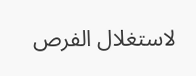لاستغلال الفرص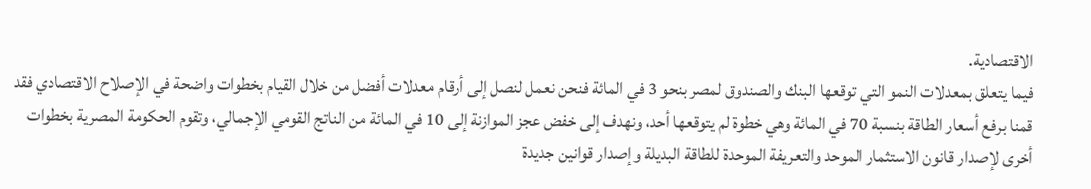الاقتصادية.
فيما يتعلق بمعدلات النمو التي توقعها البنك والصندوق لمصر بنحو 3 في المائة فنحن نعمل لنصل إلى أرقام معدلات أفضل من خلال القيام بخطوات واضحة في الإصلاح الاقتصادي فقد قمنا برفع أسعار الطاقة بنسبة 70 في المائة وهي خطوة لم يتوقعها أحد، ونهدف إلى خفض عجز الموازنة إلى 10 في المائة من الناتج القومي الإجمالي، وتقوم الحكومة المصرية بخطوات أخرى لإصدار قانون الاستثمار الموحد والتعريفة الموحدة للطاقة البديلة وإصدار قوانين جديدة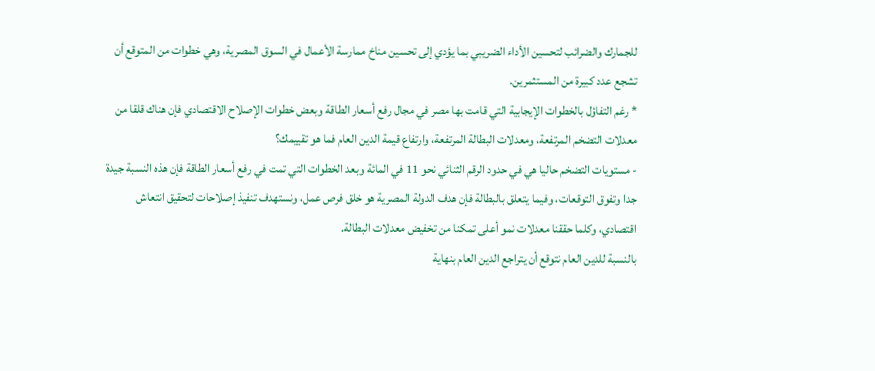للجمارك والضرائب لتحسين الأداء الضريبي بما يؤدي إلى تحسين مناخ ممارسة الأعمال في السوق المصرية، وهي خطوات من المتوقع أن تشجع عدد كبيرة من المستثمرين.
* رغم التفاؤل بالخطوات الإيجابية التي قامت بها مصر في مجال رفع أسعار الطاقة وبعض خطوات الإصلاح الاقتصادي فإن هناك قلقا من معدلات التضخم المرتفعة، ومعدلات البطالة المرتفعة، وارتفاع قيمة الدين العام فما هو تقييمك؟
- مستويات التضخم حاليا هي في حدود الرقم الثنائي نحو 11 في المائة وبعد الخطوات التي تمت في رفع أسعار الطاقة فإن هذه النسبة جيدة جدا وتفوق التوقعات، وفيما يتعلق بالبطالة فإن هدف الدولة المصرية هو خلق فرص عمل، ونستهدف تنفيذ إصلاحات لتحقيق انتعاش اقتصادي، وكلما حققنا معدلات نمو أعلى تمكنا من تخفيض معدلات البطالة.
بالنسبة للدين العام نتوقع أن يتراجع الدين العام بنهاية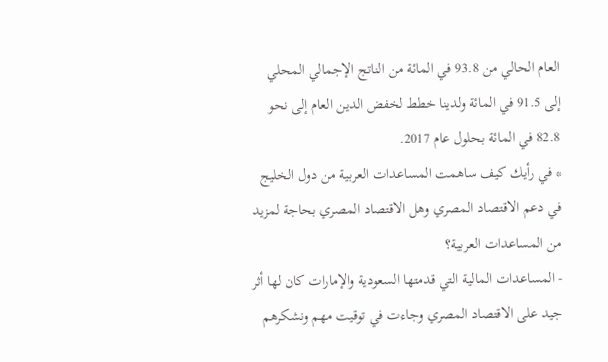العام الحالي من 93.8 في المائة من الناتج الإجمالي المحلي إلى 91.5 في المائة ولدينا خطط لخفض الدين العام إلى نحو 82.8 في المائة بحلول عام 2017.
* في رأيك كيف ساهمت المساعدات العربية من دول الخليج في دعم الاقتصاد المصري وهل الاقتصاد المصري بحاجة لمزيد من المساعدات العربية؟
- المساعدات المالية التي قدمتها السعودية والإمارات كان لها أثر جيد على الاقتصاد المصري وجاءت في توقيت مهم ونشكرهم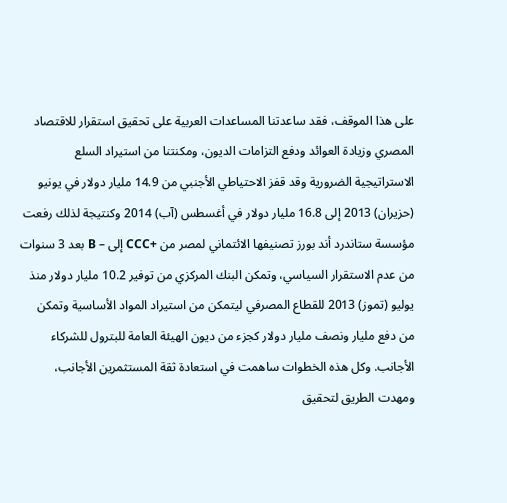على هذا الموقف، فقد ساعدتنا المساعدات العربية على تحقيق استقرار للاقتصاد المصري وزيادة العوائد ودفع التزامات الديون، ومكنتنا من استيراد السلع الاستراتيجية الضرورية وقد قفز الاحتياطي الأجنبي من 14.9 مليار دولار في يونيو (حزيران) 2013 إلى 16.8 مليار دولار في أغسطس (آب) 2014 وكنتيجة لذلك رفعت مؤسسة ستاندرد أند بورز تصنيفها الائتماني لمصر من +CCC إلى – B بعد 3 سنوات من عدم الاستقرار السياسي، وتمكن البنك المركزي من توفير 10.2 مليار دولار منذ يوليو (تموز) 2013 للقطاع المصرفي ليتمكن من استيراد المواد الأساسية وتمكن من دفع مليار ونصف مليار دولار كجزء من ديون الهيئة العامة للبترول للشركاء الأجانب. وكل هذه الخطوات ساهمت في استعادة ثقة المستثمرين الأجانب، ومهدت الطريق لتحقيق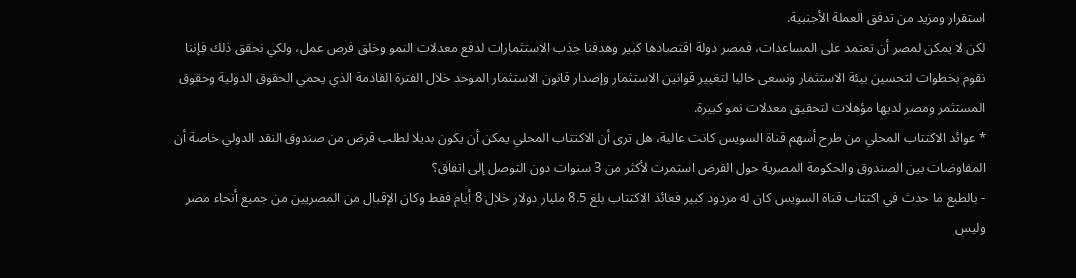استقرار ومزيد من تدفق العملة الأجنبية.
لكن لا يمكن لمصر أن تعتمد على المساعدات، فمصر دولة اقتصادها كبير وهدفنا جذب الاستثمارات لدفع معدلات النمو وخلق فرص عمل، ولكي نحقق ذلك فإننا نقوم بخطوات لتحسين بيئة الاستثمار ونسعى حاليا لتغيير قوانين الاستثمار وإصدار قانون الاستثمار الموحد خلال الفترة القادمة الذي يحمي الحقوق الدولية وحقوق المستثمر ومصر لديها مؤهلات لتحقيق معدلات نمو كبيرة.
* عوائد الاكتتاب المحلي من طرح أسهم قناة السويس كانت عالية، هل ترى أن الاكتتاب المحلي يمكن أن يكون بديلا لطلب قرض من صندوق النقد الدولي خاصة أن المفاوضات بين الصندوق والحكومة المصرية حول القرض استمرت لأكثر من 3 سنوات دون التوصل إلى اتفاق؟
- بالطبع ما حدث في اكتتاب قناة السويس كان له مردود كبير فعائد الاكتتاب بلغ 8.5 مليار دولار خلال 8 أيام فقط وكان الإقبال من المصريين من جميع أنحاء مصر وليس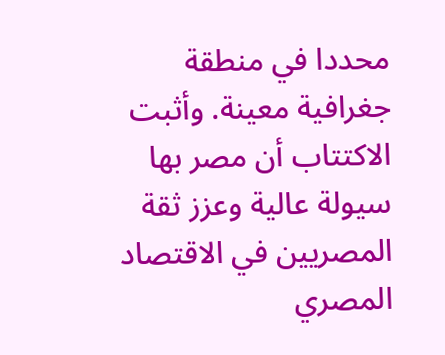محددا في منطقة جغرافية معينة. وأثبت الاكتتاب أن مصر بها سيولة عالية وعزز ثقة المصريين في الاقتصاد المصري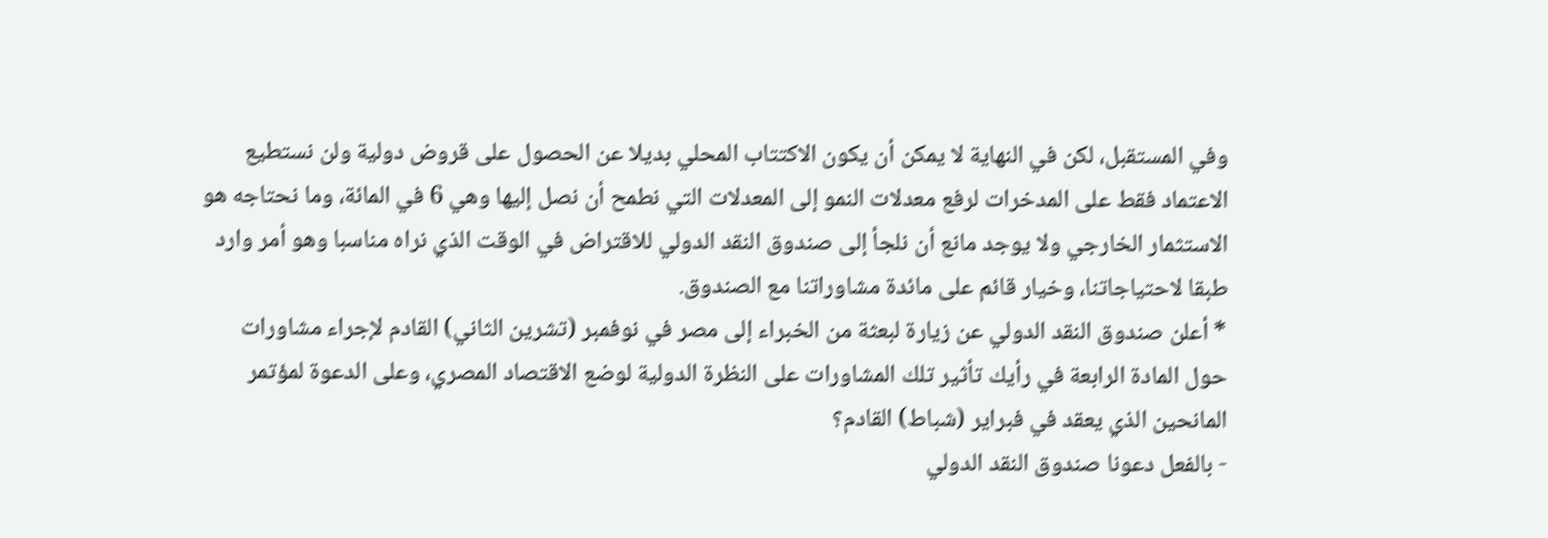وفي المستقبل، لكن في النهاية لا يمكن أن يكون الاكتتاب المحلي بديلا عن الحصول على قروض دولية ولن نستطيع الاعتماد فقط على المدخرات لرفع معدلات النمو إلى المعدلات التي نطمح أن نصل إليها وهي 6 في المائة، وما نحتاجه هو الاستثمار الخارجي ولا يوجد مانع أن نلجأ إلى صندوق النقد الدولي للاقتراض في الوقت الذي نراه مناسبا وهو أمر وارد طبقا لاحتياجاتنا، وخيار قائم على مائدة مشاوراتنا مع الصندوق.
* أعلن صندوق النقد الدولي عن زيارة لبعثة من الخبراء إلى مصر في نوفمبر (تشرين الثاني) القادم لإجراء مشاورات حول المادة الرابعة في رأيك تأثير تلك المشاورات على النظرة الدولية لوضع الاقتصاد المصري، وعلى الدعوة لمؤتمر المانحين الذي يعقد في فبراير (شباط) القادم؟
- بالفعل دعونا صندوق النقد الدولي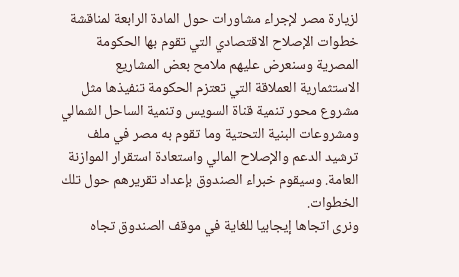لزيارة مصر لإجراء مشاورات حول المادة الرابعة لمناقشة خطوات الإصلاح الاقتصادي التي تقوم بها الحكومة المصرية وسنعرض عليهم ملامح بعض المشاريع الاستثمارية العملاقة التي تعتزم الحكومة تنفيذها مثل مشروع محور تنمية قناة السويس وتنمية الساحل الشمالي ومشروعات البنية التحتية وما تقوم به مصر في ملف ترشيد الدعم والإصلاح المالي واستعادة استقرار الموازنة العامة. وسيقوم خبراء الصندوق بإعداد تقريرهم حول تلك الخطوات.
ونرى اتجاها إيجابيا للغاية في موقف الصندوق تجاه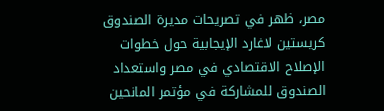مصر، ظهر في تصريحات مديرة الصندوق كريستين لاغارد الإيجابية حول خطوات الإصلاح الاقتصادي في مصر واستعداد الصندوق للمشاركة في مؤتمر المانحين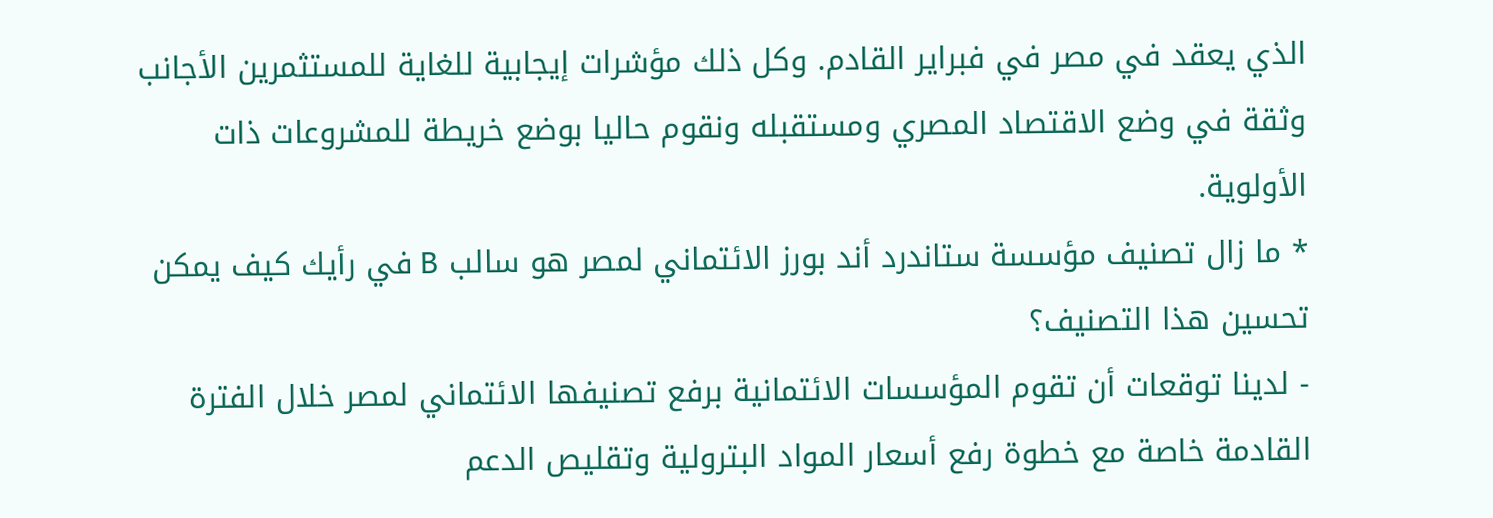الذي يعقد في مصر في فبراير القادم. وكل ذلك مؤشرات إيجابية للغاية للمستثمرين الأجانب وثقة في وضع الاقتصاد المصري ومستقبله ونقوم حاليا بوضع خريطة للمشروعات ذات الأولوية.
* ما زال تصنيف مؤسسة ستاندرد أند بورز الائتماني لمصر هو سالب B في رأيك كيف يمكن تحسين هذا التصنيف؟
- لدينا توقعات أن تقوم المؤسسات الائتمانية برفع تصنيفها الائتماني لمصر خلال الفترة القادمة خاصة مع خطوة رفع أسعار المواد البترولية وتقليص الدعم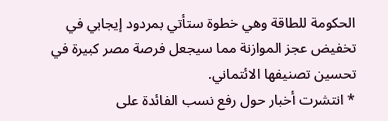الحكومة للطاقة وهي خطوة ستأتي بمردود إيجابي في تخفيض عجز الموازنة مما سيجعل فرصة مصر كبيرة في تحسين تصنيفها الائتماني.
* انتشرت أخبار حول رفع نسب الفائدة على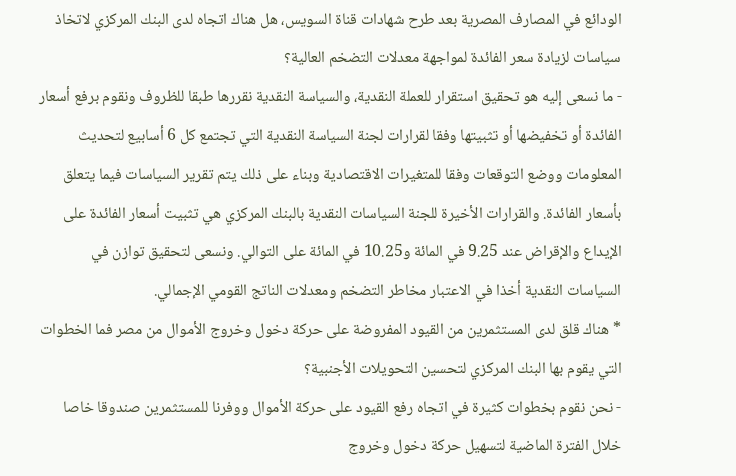الودائع في المصارف المصرية بعد طرح شهادات قناة السويس، هل هناك اتجاه لدى البنك المركزي لاتخاذ سياسات لزيادة سعر الفائدة لمواجهة معدلات التضخم العالية؟
- ما نسعى إليه هو تحقيق استقرار للعملة النقدية، والسياسة النقدية نقررها طبقا للظروف ونقوم برفع أسعار الفائدة أو تخفيضها أو تثبيتها وفقا لقرارات لجنة السياسة النقدية التي تجتمع كل 6 أسابيع لتحديث المعلومات ووضع التوقعات وفقا للمتغيرات الاقتصادية وبناء على ذلك يتم تقرير السياسات فيما يتعلق بأسعار الفائدة. والقرارات الأخيرة للجنة السياسات النقدية بالبنك المركزي هي تثبيت أسعار الفائدة على الإيداع والإقراض عند 9.25 في المائة و10.25 في المائة على التوالي. ونسعى لتحقيق توازن في السياسات النقدية أخذا في الاعتبار مخاطر التضخم ومعدلات الناتج القومي الإجمالي.
* هناك قلق لدى المستثمرين من القيود المفروضة على حركة دخول وخروج الأموال من مصر فما الخطوات التي يقوم بها البنك المركزي لتحسين التحويلات الأجنبية؟
- نحن نقوم بخطوات كثيرة في اتجاه رفع القيود على حركة الأموال ووفرنا للمستثمرين صندوقا خاصا خلال الفترة الماضية لتسهيل حركة دخول وخروج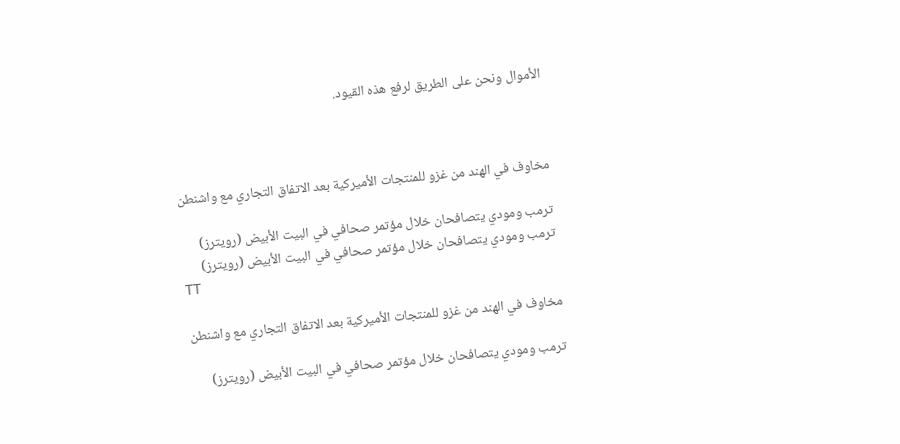الأموال ونحن على الطريق لرفع هذه القيود.



مخاوف في الهند من غزو للمنتجات الأميركية بعد الاتفاق التجاري مع واشنطن

ترمب ومودي يتصافحان خلال مؤتمر صحافي في البيت الأبيض (رويترز)
ترمب ومودي يتصافحان خلال مؤتمر صحافي في البيت الأبيض (رويترز)
TT

مخاوف في الهند من غزو للمنتجات الأميركية بعد الاتفاق التجاري مع واشنطن

ترمب ومودي يتصافحان خلال مؤتمر صحافي في البيت الأبيض (رويترز)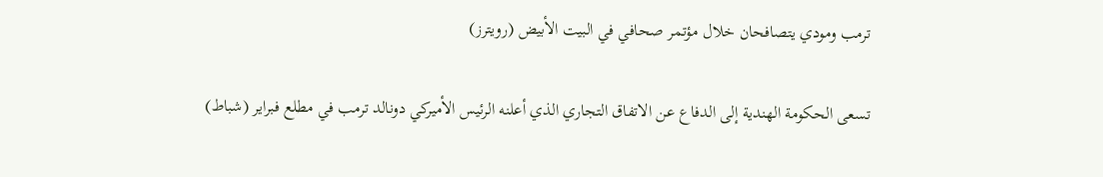ترمب ومودي يتصافحان خلال مؤتمر صحافي في البيت الأبيض (رويترز)

تسعى الحكومة الهندية إلى الدفاع عن الاتفاق التجاري الذي أعلنه الرئيس الأميركي دونالد ترمب في مطلع فبراير (شباط)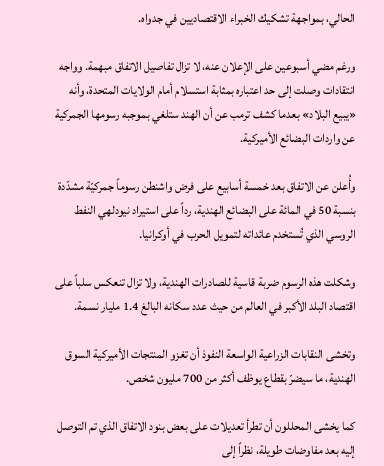الحالي، بمواجهة تشكيك الخبراء الاقتصاديين في جدواه.

ورغم مضي أسبوعين على الإعلان عنه، لا تزال تفاصيل الاتفاق مبهمة. وواجه انتقادات وصلت إلى حد اعتباره بمثابة استسلام أمام الولايات المتحدة، وأنه «يبيع البلاد» بعدما كشف ترمب عن أن الهند ستلغي بموجبه رسومها الجمركية عن واردات البضائع الأميركية.

وأُعلن عن الاتفاق بعد خمسة أسابيع على فرض واشنطن رسوماً جمركيّة مشدّدة بنسبة 50 في المائة على البضائع الهندية، رداً على استيراد نيودلهي النفط الروسي الذي تُستخدم عائداته لتمويل الحرب في أوكرانيا.

وشكلت هذه الرسوم ضربة قاسية للصادرات الهندية، ولا تزال تنعكس سلباً على اقتصاد البلد الأكبر في العالم من حيث عدد سكانه البالغ 1.4 مليار نسمة.

وتخشى النقابات الزراعية الواسعة النفوذ أن تغزو المنتجات الأميركية السوق الهندية، ما سيضرّ بقطاع يوظف أكثر من 700 مليون شخص.

كما يخشى المحللون أن تطرأ تعديلات على بعض بنود الاتفاق الذي تم التوصل إليه بعد مفاوضات طويلة، نظراً إلى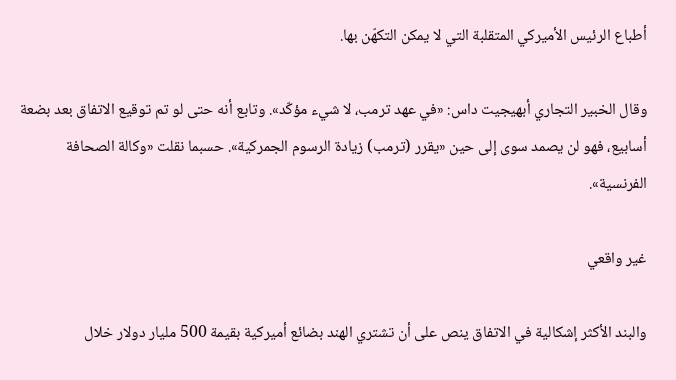أطباع الرئيس الأميركي المتقلبة التي لا يمكن التكهّن بها.

وقال الخبير التجاري أبهيجيت داس: «في عهد ترمب، لا شيء مؤكّد». وتابع أنه حتى لو تم توقيع الاتفاق بعد بضعة أسابيع، فهو لن يصمد سوى إلى حين «يقرر (ترمب) زيادة الرسوم الجمركية». حسبما نقلت «وكالة الصحافة الفرنسية».

غير واقعي

والبند الأكثر إشكالية في الاتفاق ينص على أن تشتري الهند بضائع أميركية بقيمة 500 مليار دولار خلال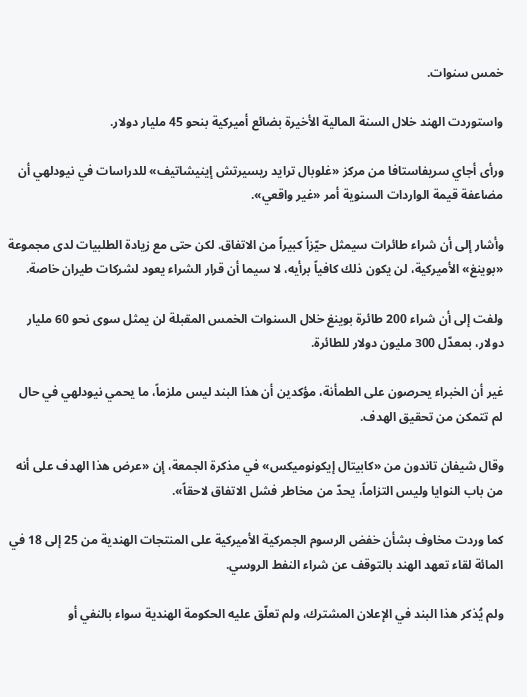خمس سنوات.

واستوردت الهند خلال السنة المالية الأخيرة بضائع أميركية بنحو 45 مليار دولار.

ورأى أجاي سريفاستافا من مركز «غلوبال ترايد ريسيرتش إينيشاتيف» للدراسات في نيودلهي أن مضاعفة قيمة الواردات السنوية أمر «غير واقعي».

وأشار إلى أن شراء طائرات سيمثل حيّزاً كبيراً من الاتفاق. لكن حتى مع زيادة الطلبيات لدى مجموعة «بوينغ» الأميركية، لن يكون ذلك كافياً برأيه، لا سيما أن قرار الشراء يعود لشركات طيران خاصة.

ولفت إلى أن شراء 200 طائرة بوينغ خلال السنوات الخمس المقبلة لن يمثل سوى نحو 60 مليار دولار، بمعدّل 300 مليون دولار للطائرة.

غير أن الخبراء يحرصون على الطمأنة، مؤكدين أن هذا البند ليس ملزماً، ما يحمي نيودلهي في حال لم تتمكن من تحقيق الهدف.

وقال شيفان تاندون من «كابيتال إيكونوميكس» في مذكرة الجمعة، إن «عرض هذا الهدف على أنه من باب النوايا وليس التزاماً، يحدّ من مخاطر فشل الاتفاق لاحقاً».

كما وردت مخاوف بشأن خفض الرسوم الجمركية الأميركية على المنتجات الهندية من 25 إلى 18 في المائة لقاء تعهد الهند بالتوقف عن شراء النفط الروسي.

ولم يُذكر هذا البند في الإعلان المشترك، ولم تعلّق عليه الحكومة الهندية سواء بالنفي أو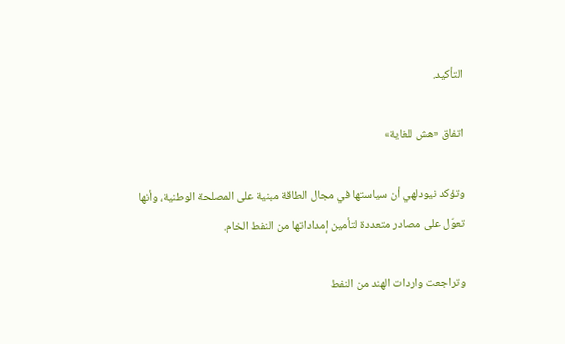التأكيد.

اتفاق «هش للغاية»

وتؤكد نيودلهي أن سياستها في مجال الطاقة مبنية على المصلحة الوطنية، وأنها تعوّل على مصادر متعددة لتأمين إمداداتها من النفط الخام.

وتراجعت واردات الهند من النفط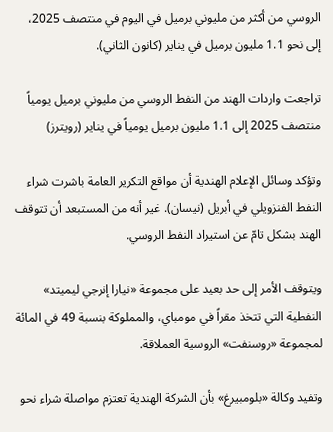الروسي من أكثر من مليوني برميل في اليوم في منتصف 2025، إلى نحو 1.1 مليون برميل في يناير (كانون الثاني).

تراجعت واردات الهند من النفط الروسي من مليوني برميل يومياً منتصف 2025 إلى 1.1 مليون برميل يومياً في يناير (رويترز)

وتؤكد وسائل الإعلام الهندية أن مواقع التكرير العامة باشرت شراء النفط الفنزويلي في أبريل (نيسان). غير أنه من المستبعد أن تتوقف الهند بشكل تامّ عن استيراد النفط الروسي.

ويتوقف الأمر إلى حد بعيد على مجموعة «نيارا إنرجي ليميتد» النفطية التي تتخذ مقراً في مومباي، والمملوكة بنسبة 49 في المائة لمجموعة «روسنفت» الروسية العملاقة.

وتفيد وكالة «بلومبيرغ» بأن الشركة الهندية تعتزم مواصلة شراء نحو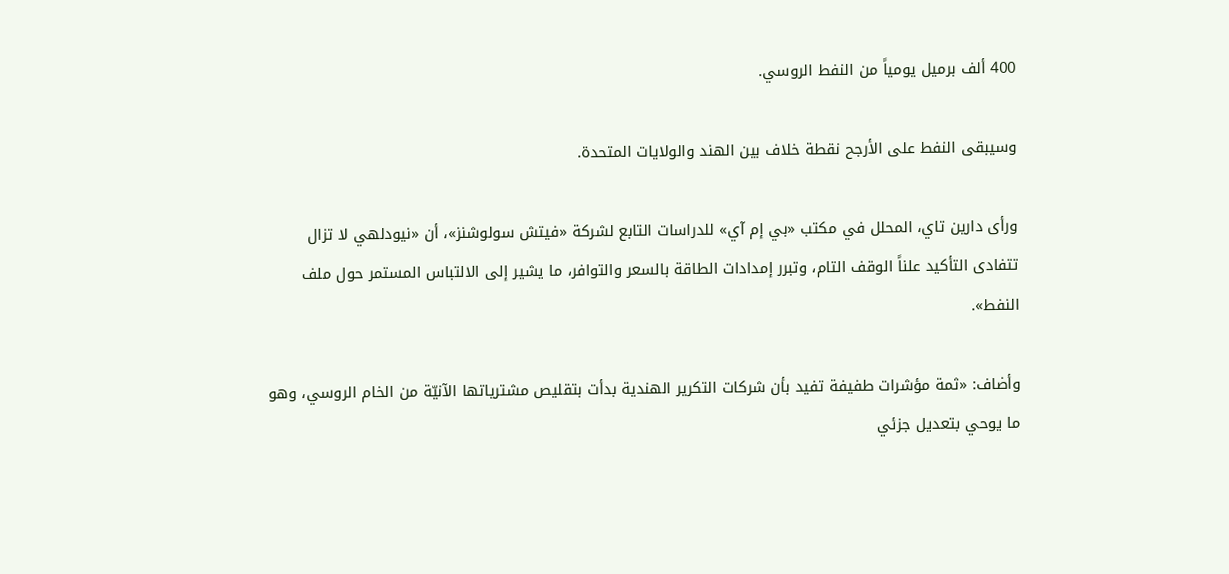400 ألف برميل يومياً من النفط الروسي.

وسيبقى النفط على الأرجح نقطة خلاف بين الهند والولايات المتحدة.

ورأى دارين تاي، المحلل في مكتب «بي إم آي» للدراسات التابع لشركة «فيتش سولوشنز»، أن «نيودلهي لا تزال تتفادى التأكيد علناً الوقف التام، وتبرر إمدادات الطاقة بالسعر والتوافر، ما يشير إلى الالتباس المستمر حول ملف النفط».

وأضاف: «ثمة مؤشرات طفيفة تفيد بأن شركات التكرير الهندية بدأت بتقليص مشترياتها الآنيّة من الخام الروسي، وهو ما يوحي بتعديل جزئي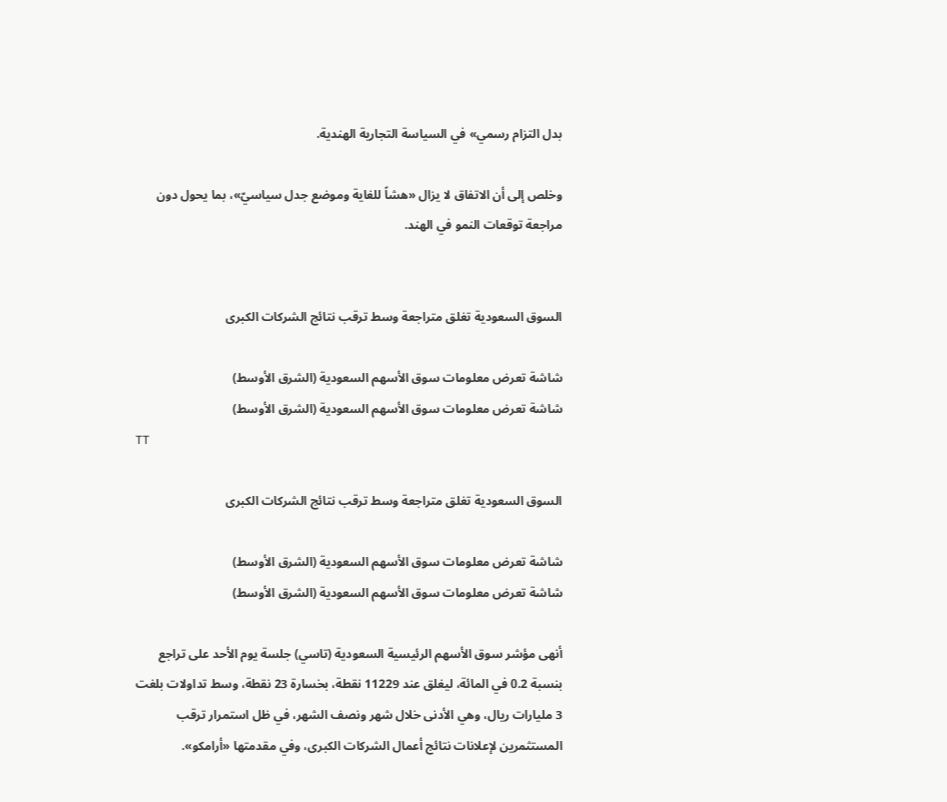بدل التزام رسمي» في السياسة التجارية الهندية.

وخلص إلى أن الاتفاق لا يزال «هشاً للغاية وموضع جدل سياسيّ»، بما يحول دون مراجعة توقعات النمو في الهند.


السوق السعودية تغلق متراجعة وسط ترقب نتائج الشركات الكبرى

شاشة تعرض معلومات سوق الأسهم السعودية (الشرق الأوسط)
شاشة تعرض معلومات سوق الأسهم السعودية (الشرق الأوسط)
TT

السوق السعودية تغلق متراجعة وسط ترقب نتائج الشركات الكبرى

شاشة تعرض معلومات سوق الأسهم السعودية (الشرق الأوسط)
شاشة تعرض معلومات سوق الأسهم السعودية (الشرق الأوسط)

أنهى مؤشر سوق الأسهم الرئيسية السعودية (تاسي) جلسة يوم الأحد على تراجع بنسبة 0.2 في المائة، ليغلق عند 11229 نقطة، بخسارة 23 نقطة، وسط تداولات بلغت 3 مليارات ريال، وهي الأدنى خلال شهر ونصف الشهر، في ظل استمرار ترقب المستثمرين لإعلانات نتائج أعمال الشركات الكبرى، وفي مقدمتها «أرامكو».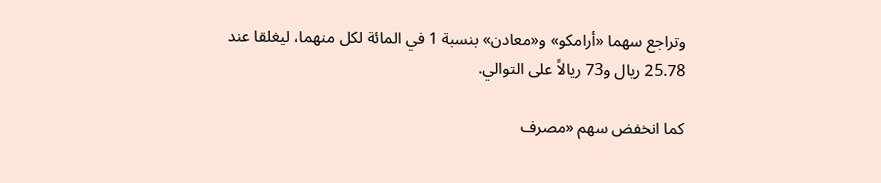وتراجع سهما «أرامكو» و«معادن» بنسبة 1 في المائة لكل منهما، ليغلقا عند 25.78 ريال و73 ريالاً على التوالي.

كما انخفض سهم «مصرف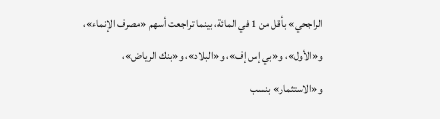الراجحي» بأقل من 1 في المائة، بينما تراجعت أسهم «مصرف الإنماء»، و«الأول»، و«بي إس إف»، و«البلاد»، و«بنك الرياض»، و«الاستثمار» بنسب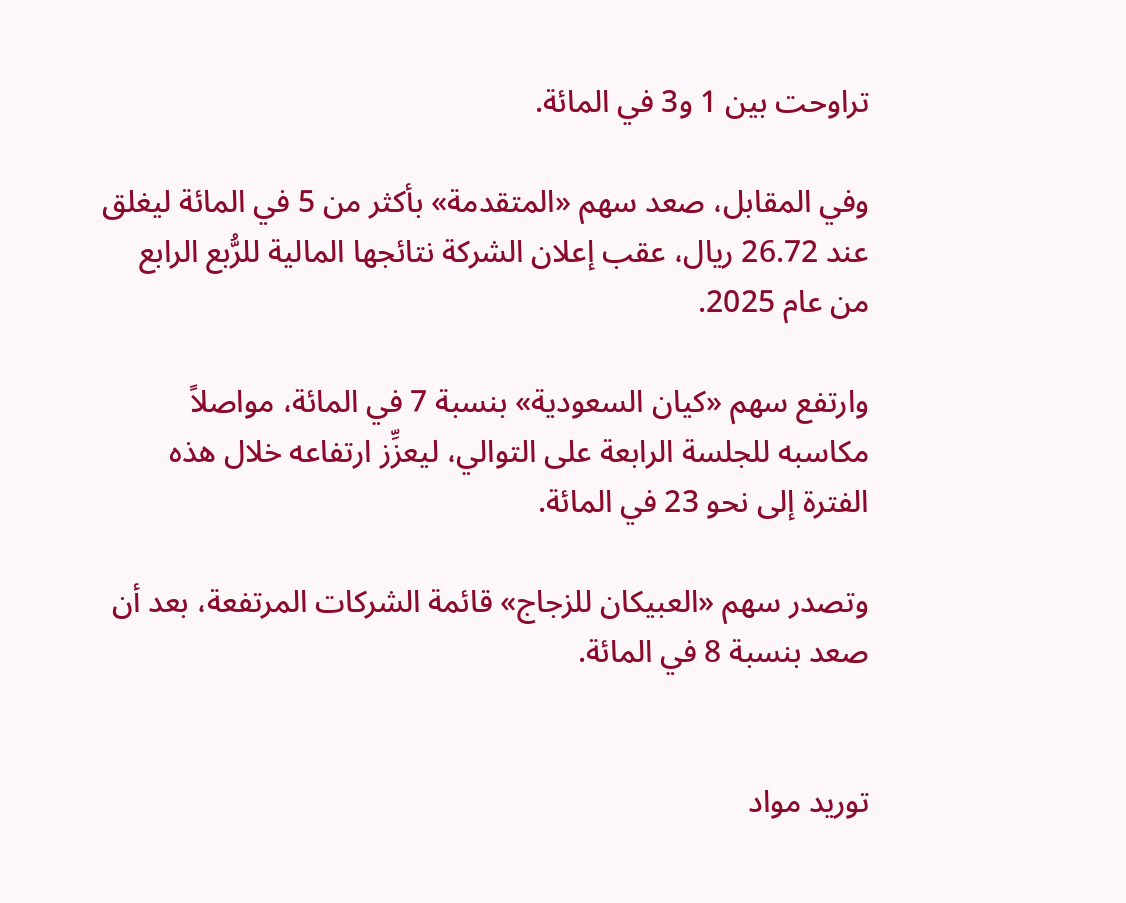تراوحت بين 1 و3 في المائة.

وفي المقابل، صعد سهم «المتقدمة» بأكثر من 5 في المائة ليغلق عند 26.72 ريال، عقب إعلان الشركة نتائجها المالية للرُّبع الرابع من عام 2025.

وارتفع سهم «كيان السعودية» بنسبة 7 في المائة، مواصلاً مكاسبه للجلسة الرابعة على التوالي، ليعزِّز ارتفاعه خلال هذه الفترة إلى نحو 23 في المائة.

وتصدر سهم «العبيكان للزجاج» قائمة الشركات المرتفعة، بعد أن صعد بنسبة 8 في المائة.


توريد مواد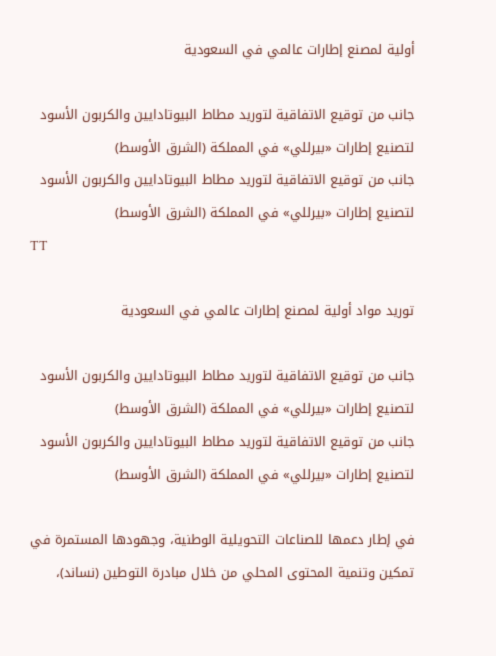أولية لمصنع إطارات عالمي في السعودية

جانب من توقيع الاتفاقية لتوريد مطاط البيوتادايين والكربون الأسود لتصنيع إطارات «بيرللي» في المملكة (الشرق الأوسط)
جانب من توقيع الاتفاقية لتوريد مطاط البيوتادايين والكربون الأسود لتصنيع إطارات «بيرللي» في المملكة (الشرق الأوسط)
TT

توريد مواد أولية لمصنع إطارات عالمي في السعودية

جانب من توقيع الاتفاقية لتوريد مطاط البيوتادايين والكربون الأسود لتصنيع إطارات «بيرللي» في المملكة (الشرق الأوسط)
جانب من توقيع الاتفاقية لتوريد مطاط البيوتادايين والكربون الأسود لتصنيع إطارات «بيرللي» في المملكة (الشرق الأوسط)

في إطار دعمها للصناعات التحويلية الوطنية، وجهودها المستمرة في تمكين وتنمية المحتوى المحلي من خلال مبادرة التوطين (نساند)،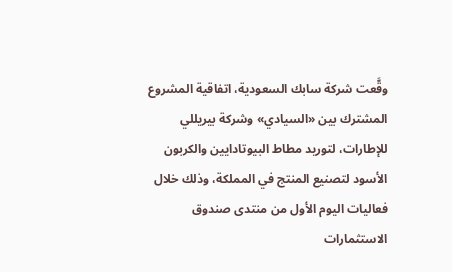وقَّعت شركة سابك السعودية، اتفاقية المشروع المشترك بين «السيادي» وشركة بيريللي للإطارات، لتوريد مطاط البيوتادايين والكربون الأسود لتصنيع المنتج في المملكة، وذلك خلال فعاليات اليوم الأول من منتدى صندوق الاستثمارات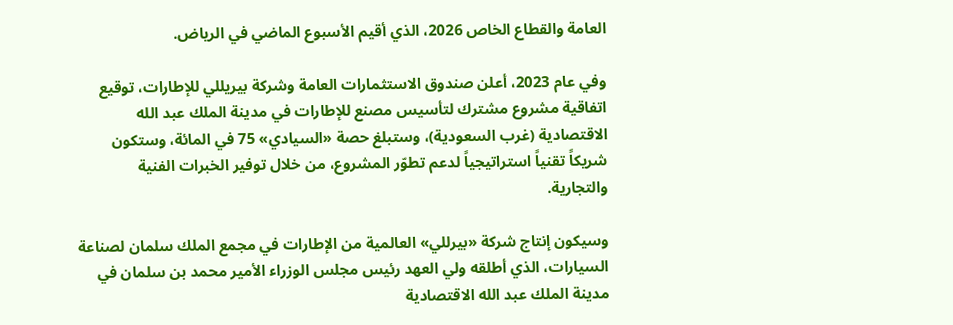العامة والقطاع الخاص 2026، الذي أقيم الأسبوع الماضي في الرياض.

وفي عام 2023، أعلن صندوق الاستثمارات العامة وشركة بيريللي للإطارات، توقيع اتفاقية مشروع مشترك لتأسيس مصنع للإطارات في مدينة الملك عبد الله الاقتصادية (غرب السعودية)، وستبلغ حصة «السيادي» 75 في المائة، وستكون شريكاً تقنياً استراتيجياً لدعم تطوّر المشروع، من خلال توفير الخبرات الفنية والتجارية.

وسيكون إنتاج شركة «بيرللي» العالمية من الإطارات في مجمع الملك سلمان لصناعة السيارات، الذي أطلقه ولي العهد رئيس مجلس الوزراء الأمير محمد بن سلمان في مدينة الملك عبد الله الاقتصادية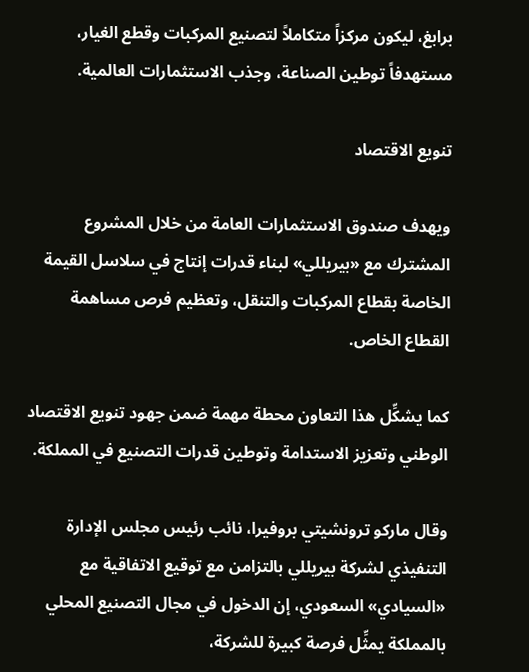برابغ، ليكون مركزاً متكاملاً لتصنيع المركبات وقطع الغيار، مستهدفاً توطين الصناعة، وجذب الاستثمارات العالمية.

تنويع الاقتصاد

ويهدف صندوق الاستثمارات العامة من خلال المشروع المشترك مع «بيريللي» لبناء قدرات إنتاج في سلاسل القيمة الخاصة بقطاع المركبات والتنقل، وتعظيم فرص مساهمة القطاع الخاص.

كما يشكِّل هذا التعاون محطة مهمة ضمن جهود تنويع الاقتصاد الوطني وتعزيز الاستدامة وتوطين قدرات التصنيع في المملكة.

وقال ماركو ترونشيتي بروفيرا، نائب رئيس مجلس الإدارة التنفيذي لشركة بيريللي بالتزامن مع توقيع الاتفاقية مع «السيادي» السعودي، إن الدخول في مجال التصنيع المحلي بالمملكة يمثِّل فرصة كبيرة للشركة،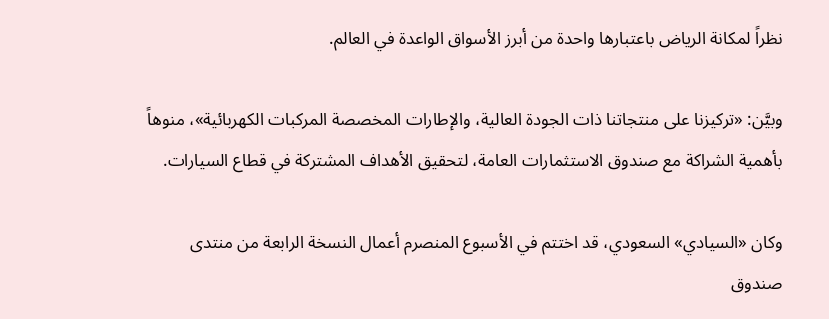نظراً لمكانة الرياض باعتبارها واحدة من أبرز الأسواق الواعدة في العالم.

وبيَّن: «تركيزنا على منتجاتنا ذات الجودة العالية، والإطارات المخصصة المركبات الكهربائية»، منوهاً بأهمية الشراكة مع صندوق الاستثمارات العامة، لتحقيق الأهداف المشتركة في قطاع السيارات.

وكان «السيادي» السعودي، قد اختتم في الأسبوع المنصرم أعمال النسخة الرابعة من منتدى صندوق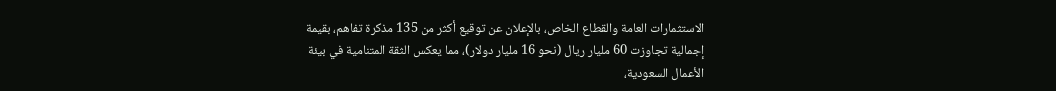الاستثمارات العامة والقطاع الخاص، بالإعلان عن توقيع أكثر من 135 مذكرة تفاهم، بقيمة إجمالية تجاوزت 60 مليار ريال (نحو 16 مليار دولار)، مما يعكس الثقة المتنامية في بيئة الأعمال السعودية،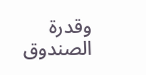وقدرة الصندوق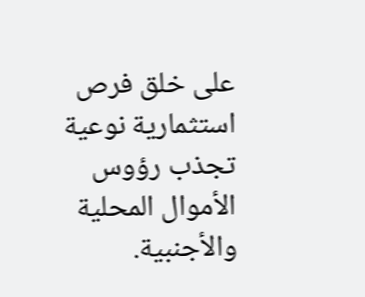على خلق فرص استثمارية نوعية تجذب رؤوس الأموال المحلية والأجنبية.